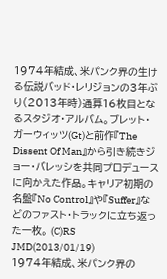1974年結成、米パンク界の生ける伝説バッド・レリジョンの3年ぶり(2013年時)通算16枚目となるスタジオ・アルバム。ブレット・ガーウィッツ(Gt)と前作『The Dissent Of Man』から引き続きジョー・バレッシを共同プロデュースに向かえた作品。キャリア初期の名盤『No Control』や『Suffer』などのファスト・トラックに立ち返った一枚。 (C)RS
JMD(2013/01/19)
1974年結成、米パンク界の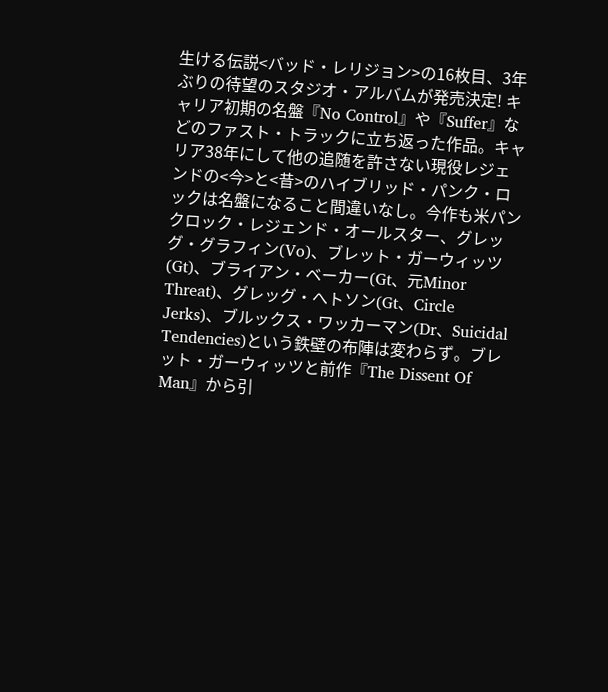生ける伝説<バッド・レリジョン>の16枚目、3年ぶりの待望のスタジオ・アルバムが発売決定! キャリア初期の名盤『No Control』や『Suffer』などのファスト・トラックに立ち返った作品。キャリア38年にして他の追随を許さない現役レジェンドの<今>と<昔>のハイブリッド・パンク・ロックは名盤になること間違いなし。今作も米パンクロック・レジェンド・オールスター、グレッグ・グラフィン(Vo)、ブレット・ガーウィッツ(Gt)、ブライアン・ベーカー(Gt、元Minor Threat)、グレッグ・へトソン(Gt、Circle Jerks)、ブルックス・ワッカーマン(Dr、Suicidal Tendencies)という鉄壁の布陣は変わらず。ブレット・ガーウィッツと前作『The Dissent Of Man』から引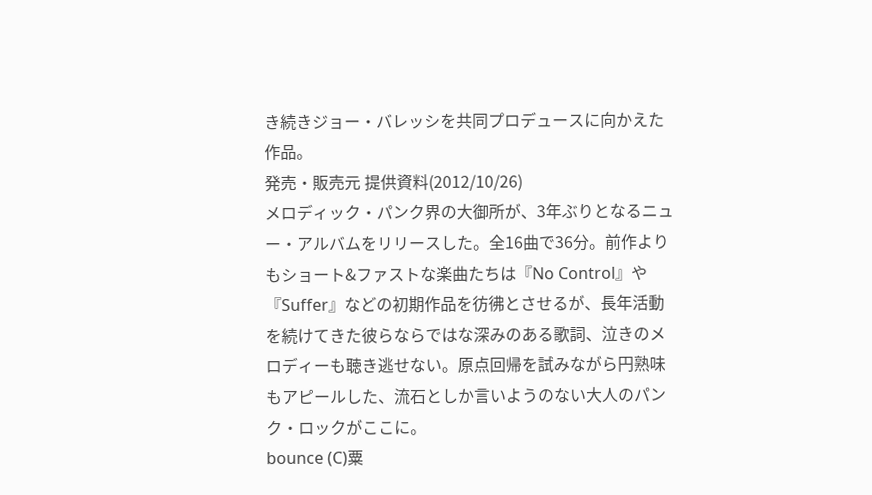き続きジョー・バレッシを共同プロデュースに向かえた作品。
発売・販売元 提供資料(2012/10/26)
メロディック・パンク界の大御所が、3年ぶりとなるニュー・アルバムをリリースした。全16曲で36分。前作よりもショート&ファストな楽曲たちは『No Control』や『Suffer』などの初期作品を彷彿とさせるが、長年活動を続けてきた彼らならではな深みのある歌詞、泣きのメロディーも聴き逃せない。原点回帰を試みながら円熟味もアピールした、流石としか言いようのない大人のパンク・ロックがここに。
bounce (C)粟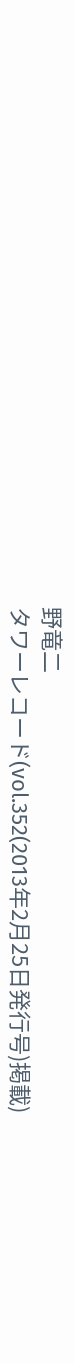野竜二
タワーレコード(vol.352(2013年2月25日発行号)掲載)